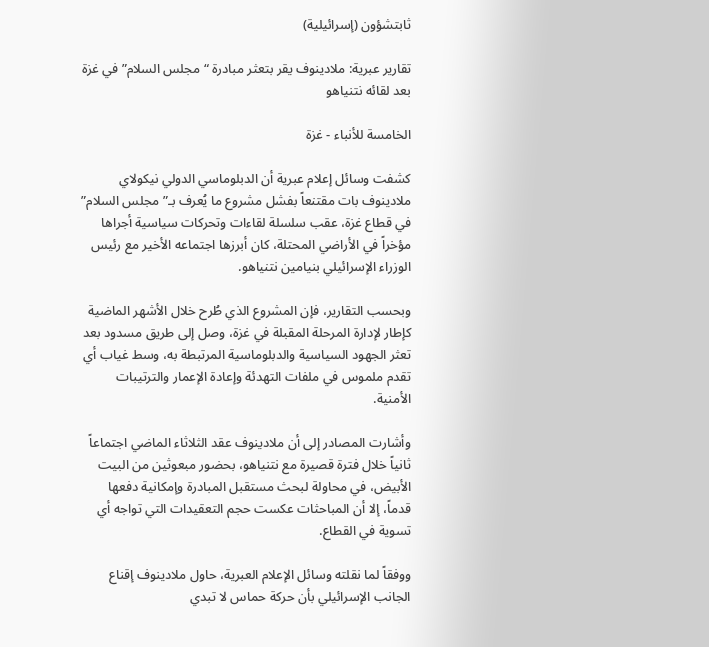ثابتشؤون (إسرائيلية)

تقارير عبرية: ملادينوف يقر بتعثر مبادرة “مجلس السلام” في غزة بعد لقائه نتنياهو

الخامسة للأنباء - غزة

كشفت وسائل إعلام عبرية أن الدبلوماسي الدولي نيكولاي ملادينوف بات مقتنعاً بفشل مشروع ما يُعرف بـ”مجلس السلام” في قطاع غزة، عقب سلسلة لقاءات وتحركات سياسية أجراها مؤخراً في الأراضي المحتلة، كان أبرزها اجتماعه الأخير مع رئيس الوزراء الإسرائيلي بنيامين نتنياهو.

وبحسب التقارير، فإن المشروع الذي طُرح خلال الأشهر الماضية كإطار لإدارة المرحلة المقبلة في غزة، وصل إلى طريق مسدود بعد تعثر الجهود السياسية والدبلوماسية المرتبطة به، وسط غياب أي تقدم ملموس في ملفات التهدئة وإعادة الإعمار والترتيبات الأمنية.

وأشارت المصادر إلى أن ملادينوف عقد الثلاثاء الماضي اجتماعاً ثانياً خلال فترة قصيرة مع نتنياهو، بحضور مبعوثين من البيت الأبيض، في محاولة لبحث مستقبل المبادرة وإمكانية دفعها قدماً، إلا أن المباحثات عكست حجم التعقيدات التي تواجه أي تسوية في القطاع.

ووفقاً لما نقلته وسائل الإعلام العبرية، حاول ملادينوف إقناع الجانب الإسرائيلي بأن حركة حماس لا تبدي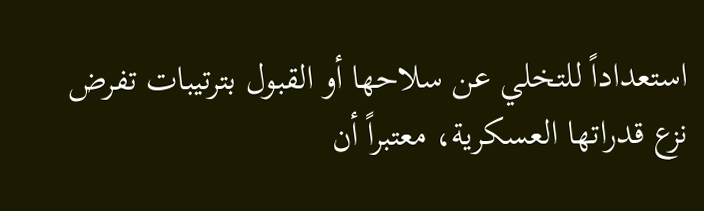استعداداً للتخلي عن سلاحها أو القبول بترتيبات تفرض نزع قدراتها العسكرية، معتبراً أن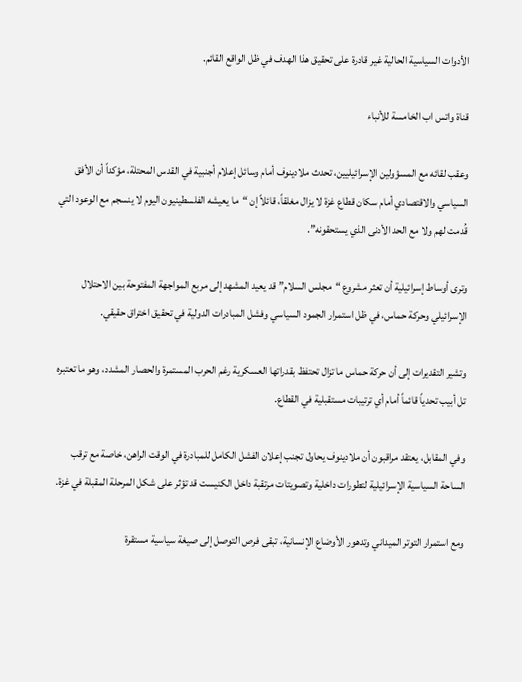الأدوات السياسية الحالية غير قادرة على تحقيق هذا الهدف في ظل الواقع القائم.

قناة واتس اب الخامسة للأنباء

وعقب لقائه مع المسؤولين الإسرائيليين، تحدث ملادينوف أمام وسائل إعلام أجنبية في القدس المحتلة، مؤكداً أن الأفق السياسي والاقتصادي أمام سكان قطاع غزة لا يزال مغلقاً، قائلاً إن “ما يعيشه الفلسطينيون اليوم لا ينسجم مع الوعود التي قُدمت لهم ولا مع الحد الأدنى الذي يستحقونه”.

وترى أوساط إسرائيلية أن تعثر مشروع “مجلس السلام” قد يعيد المشهد إلى مربع المواجهة المفتوحة بين الاحتلال الإسرائيلي وحركة حماس، في ظل استمرار الجمود السياسي وفشل المبادرات الدولية في تحقيق اختراق حقيقي.

وتشير التقديرات إلى أن حركة حماس ما تزال تحتفظ بقدراتها العسكرية رغم الحرب المستمرة والحصار المشدد، وهو ما تعتبره تل أبيب تحدياً قائماً أمام أي ترتيبات مستقبلية في القطاع.

وفي المقابل، يعتقد مراقبون أن ملادينوف يحاول تجنب إعلان الفشل الكامل للمبادرة في الوقت الراهن، خاصة مع ترقب الساحة السياسية الإسرائيلية لتطورات داخلية وتصويتات مرتقبة داخل الكنيست قد تؤثر على شكل المرحلة المقبلة في غزة.

ومع استمرار التوتر الميداني وتدهور الأوضاع الإنسانية، تبقى فرص التوصل إلى صيغة سياسية مستقرة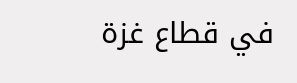في قطاع غزة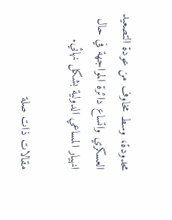محدودة، وسط مخاوف من عودة التصعيد العسكري واتساع دائرة المواجهة في حال انهيار المساعي الدولية بشكل نهائي.

مقالات ذات صلة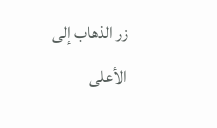زر الذهاب إلى الأعلى